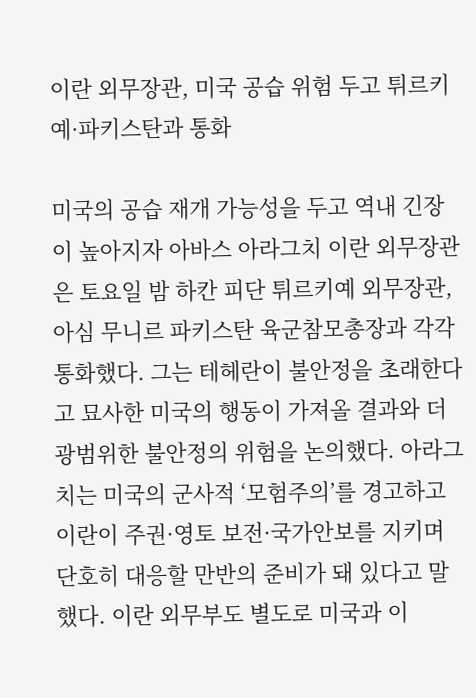이란 외무장관, 미국 공습 위험 두고 튀르키예·파키스탄과 통화

미국의 공습 재개 가능성을 두고 역내 긴장이 높아지자 아바스 아라그치 이란 외무장관은 토요일 밤 하칸 피단 튀르키예 외무장관, 아심 무니르 파키스탄 육군참모총장과 각각 통화했다. 그는 테헤란이 불안정을 초래한다고 묘사한 미국의 행동이 가져올 결과와 더 광범위한 불안정의 위험을 논의했다. 아라그치는 미국의 군사적 ‘모험주의’를 경고하고 이란이 주권·영토 보전·국가안보를 지키며 단호히 대응할 만반의 준비가 돼 있다고 말했다. 이란 외무부도 별도로 미국과 이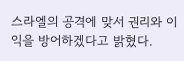스라엘의 공격에 맞서 권리와 이익을 방어하겠다고 밝혔다.